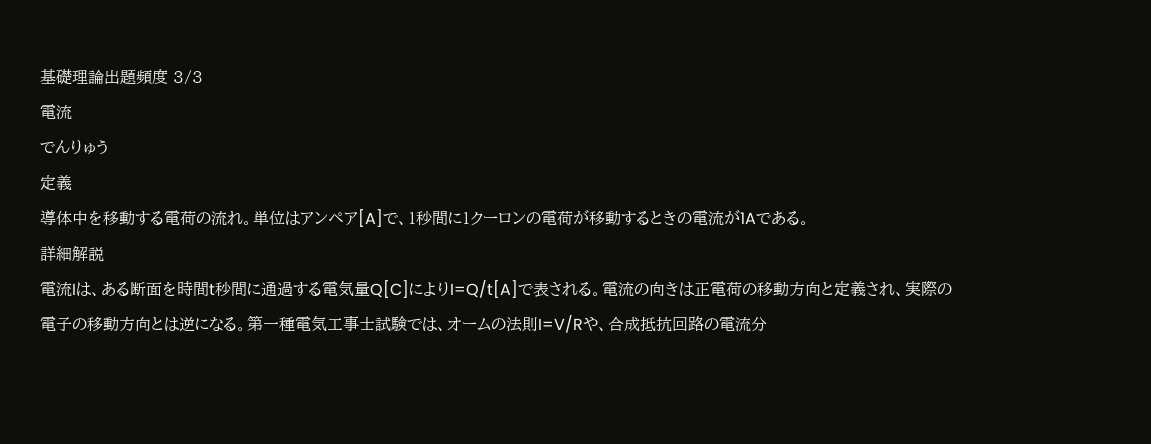基礎理論出題頻度 3/3
電流
でんりゅう
定義
導体中を移動する電荷の流れ。単位はアンペア[A]で、1秒間に1クーロンの電荷が移動するときの電流が1Aである。
詳細解説
電流Iは、ある断面を時間t秒間に通過する電気量Q[C]によりI=Q/t[A]で表される。電流の向きは正電荷の移動方向と定義され、実際の電子の移動方向とは逆になる。第一種電気工事士試験では、オームの法則I=V/Rや、合成抵抗回路の電流分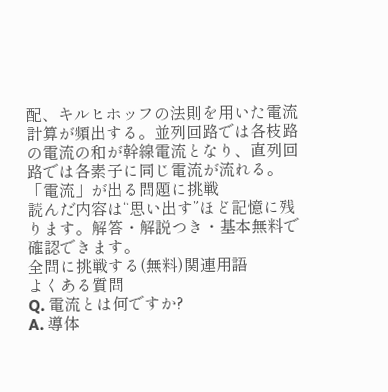配、キルヒホッフの法則を用いた電流計算が頻出する。並列回路では各枝路の電流の和が幹線電流となり、直列回路では各素子に同じ電流が流れる。
「電流」が出る問題に挑戦
読んだ内容は“思い出す”ほど記憶に残ります。解答・解説つき・基本無料で確認できます。
全問に挑戦する(無料)関連用語
よくある質問
Q. 電流とは何ですか?
A. 導体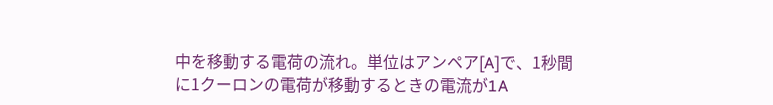中を移動する電荷の流れ。単位はアンペア[A]で、1秒間に1クーロンの電荷が移動するときの電流が1A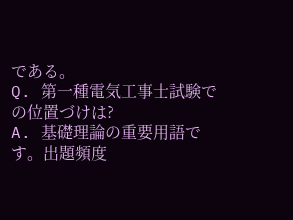である。
Q. 第一種電気工事士試験での位置づけは?
A. 基礎理論の重要用語です。出題頻度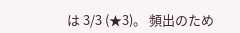は 3/3 (★3)。 頻出のため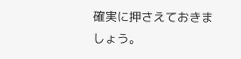確実に押さえておきましょう。